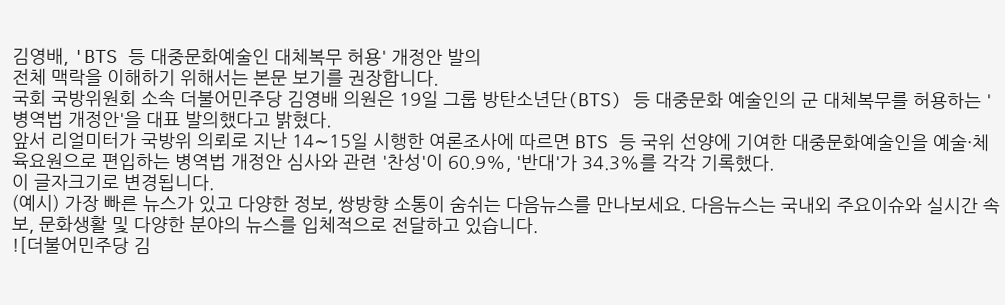김영배, 'BTS 등 대중문화예술인 대체복무 허용' 개정안 발의
전체 맥락을 이해하기 위해서는 본문 보기를 권장합니다.
국회 국방위원회 소속 더불어민주당 김영배 의원은 19일 그룹 방탄소년단(BTS) 등 대중문화 예술인의 군 대체복무를 허용하는 '병역법 개정안'을 대표 발의했다고 밝혔다.
앞서 리얼미터가 국방위 의뢰로 지난 14∼15일 시행한 여론조사에 따르면 BTS 등 국위 선양에 기여한 대중문화예술인을 예술·체육요원으로 편입하는 병역법 개정안 심사와 관련 '찬성'이 60.9%, '반대'가 34.3%를 각각 기록했다.
이 글자크기로 변경됩니다.
(예시) 가장 빠른 뉴스가 있고 다양한 정보, 쌍방향 소통이 숨쉬는 다음뉴스를 만나보세요. 다음뉴스는 국내외 주요이슈와 실시간 속보, 문화생활 및 다양한 분야의 뉴스를 입체적으로 전달하고 있습니다.
![더불어민주당 김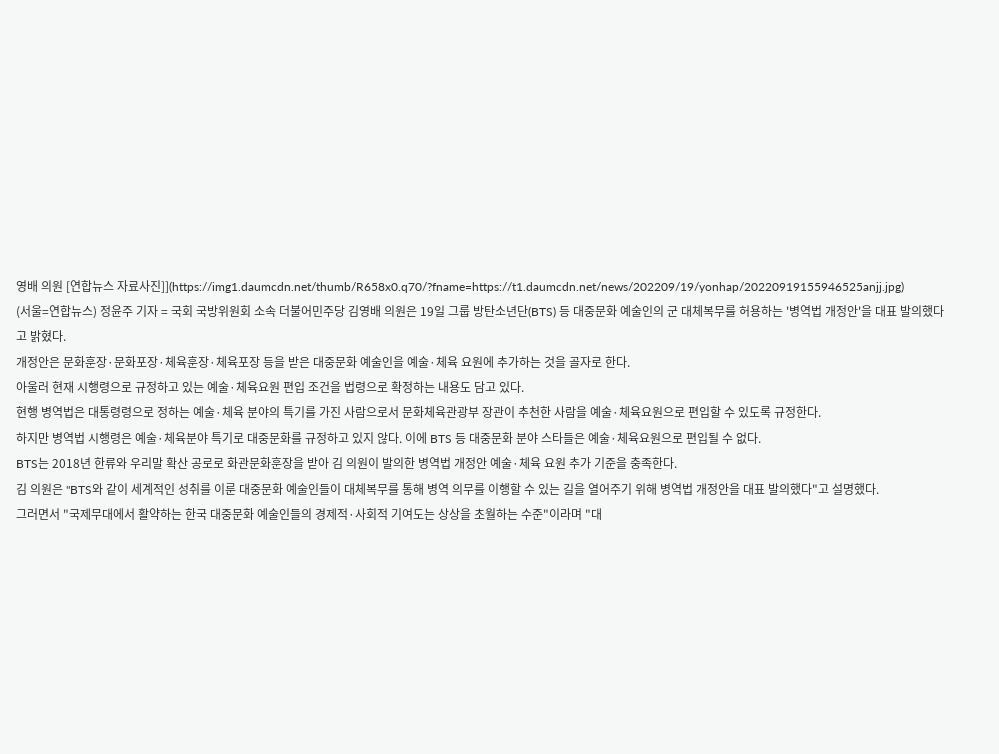영배 의원 [연합뉴스 자료사진]](https://img1.daumcdn.net/thumb/R658x0.q70/?fname=https://t1.daumcdn.net/news/202209/19/yonhap/20220919155946525anjj.jpg)
(서울=연합뉴스) 정윤주 기자 = 국회 국방위원회 소속 더불어민주당 김영배 의원은 19일 그룹 방탄소년단(BTS) 등 대중문화 예술인의 군 대체복무를 허용하는 '병역법 개정안'을 대표 발의했다고 밝혔다.
개정안은 문화훈장·문화포장·체육훈장·체육포장 등을 받은 대중문화 예술인을 예술·체육 요원에 추가하는 것을 골자로 한다.
아울러 현재 시행령으로 규정하고 있는 예술·체육요원 편입 조건을 법령으로 확정하는 내용도 담고 있다.
현행 병역법은 대통령령으로 정하는 예술·체육 분야의 특기를 가진 사람으로서 문화체육관광부 장관이 추천한 사람을 예술·체육요원으로 편입할 수 있도록 규정한다.
하지만 병역법 시행령은 예술·체육분야 특기로 대중문화를 규정하고 있지 않다. 이에 BTS 등 대중문화 분야 스타들은 예술·체육요원으로 편입될 수 없다.
BTS는 2018년 한류와 우리말 확산 공로로 화관문화훈장을 받아 김 의원이 발의한 병역법 개정안 예술·체육 요원 추가 기준을 충족한다.
김 의원은 "BTS와 같이 세계적인 성취를 이룬 대중문화 예술인들이 대체복무를 통해 병역 의무를 이행할 수 있는 길을 열어주기 위해 병역법 개정안을 대표 발의했다"고 설명했다.
그러면서 "국제무대에서 활약하는 한국 대중문화 예술인들의 경제적·사회적 기여도는 상상을 초월하는 수준"이라며 "대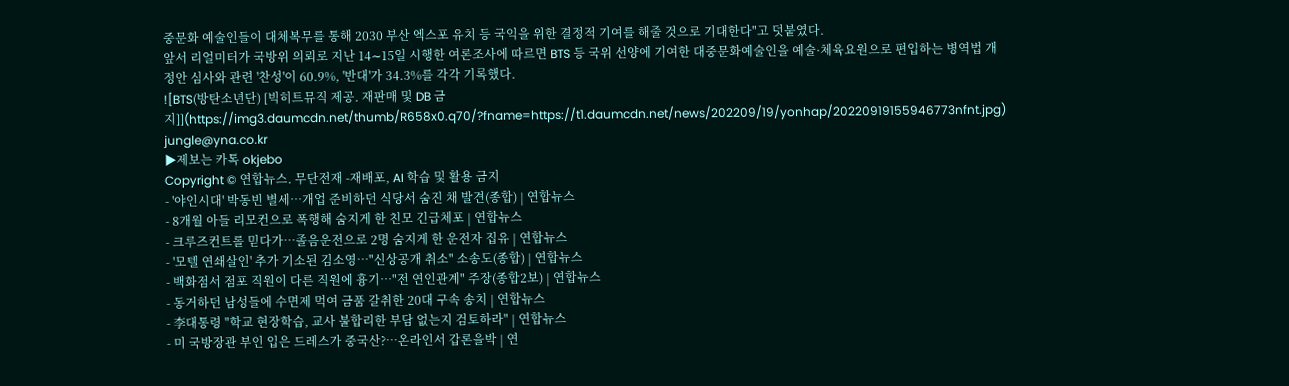중문화 예술인들이 대체복무를 통해 2030 부산 엑스포 유치 등 국익을 위한 결정적 기여를 해줄 것으로 기대한다"고 덧붙였다.
앞서 리얼미터가 국방위 의뢰로 지난 14∼15일 시행한 여론조사에 따르면 BTS 등 국위 선양에 기여한 대중문화예술인을 예술·체육요원으로 편입하는 병역법 개정안 심사와 관련 '찬성'이 60.9%, '반대'가 34.3%를 각각 기록했다.
![BTS(방탄소년단) [빅히트뮤직 제공. 재판매 및 DB 금지]](https://img3.daumcdn.net/thumb/R658x0.q70/?fname=https://t1.daumcdn.net/news/202209/19/yonhap/20220919155946773nfnt.jpg)
jungle@yna.co.kr
▶제보는 카톡 okjebo
Copyright © 연합뉴스. 무단전재 -재배포, AI 학습 및 활용 금지
- '야인시대' 박동빈 별세…개업 준비하던 식당서 숨진 채 발견(종합) | 연합뉴스
- 8개월 아들 리모컨으로 폭행해 숨지게 한 친모 긴급체포 | 연합뉴스
- 크루즈컨트롤 믿다가…졸음운전으로 2명 숨지게 한 운전자 집유 | 연합뉴스
- '모텔 연쇄살인' 추가 기소된 김소영…"신상공개 취소" 소송도(종합) | 연합뉴스
- 백화점서 점포 직원이 다른 직원에 흉기…"전 연인관계" 주장(종합2보) | 연합뉴스
- 동거하던 남성들에 수면제 먹여 금품 갈취한 20대 구속 송치 | 연합뉴스
- 李대통령 "학교 현장학습, 교사 불합리한 부담 없는지 검토하라" | 연합뉴스
- 미 국방장관 부인 입은 드레스가 중국산?…온라인서 갑론을박 | 연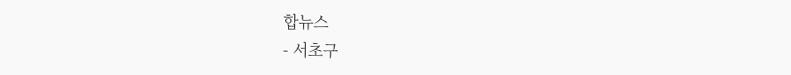합뉴스
- 서초구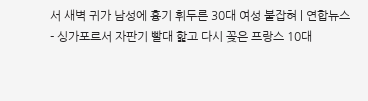서 새벽 귀가 남성에 흉기 휘두른 30대 여성 붙잡혀 | 연합뉴스
- 싱가포르서 자판기 빨대 핥고 다시 꽂은 프랑스 10대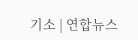기소 | 연합뉴스